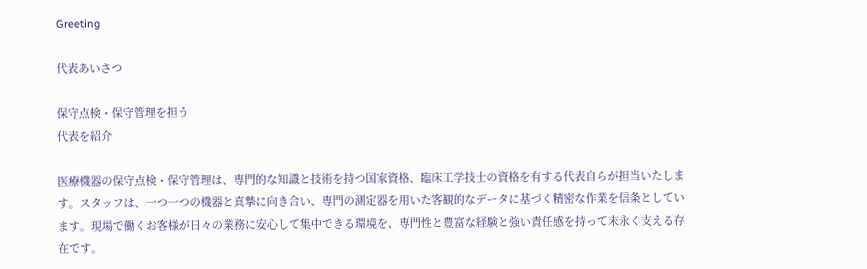Greeting

代表あいさつ

保守点検・保守管理を担う
代表を紹介

医療機器の保守点検・保守管理は、専門的な知識と技術を持つ国家資格、臨床工学技士の資格を有する代表自らが担当いたします。スタッフは、一つ一つの機器と真摯に向き合い、専門の測定器を用いた客観的なデータに基づく精密な作業を信条としています。現場で働くお客様が日々の業務に安心して集中できる環境を、専門性と豊富な経験と強い責任感を持って末永く支える存在です。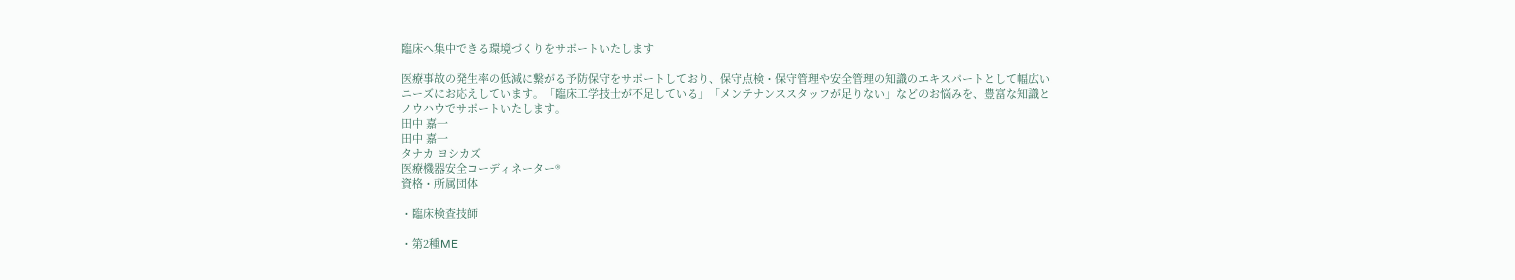臨床へ集中できる環境づくりをサポートいたします

医療事故の発生率の低減に繋がる予防保守をサポートしており、保守点検・保守管理や安全管理の知識のエキスパートとして幅広いニーズにお応えしています。「臨床工学技士が不足している」「メンテナンススタッフが足りない」などのお悩みを、豊富な知識とノウハウでサポートいたします。
田中 嘉一
田中 嘉一
タナカ ヨシカズ
医療機器安全コーディネーター®
資格・所属団体

・臨床検査技師

・第2種ME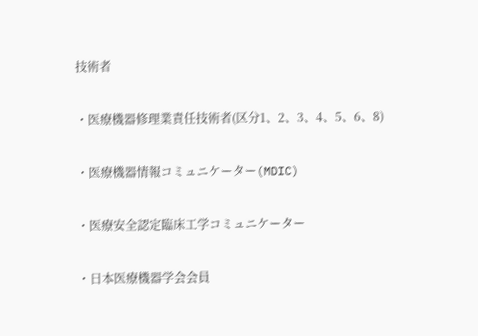技術者

・医療機器修理業責任技術者(区分1、2、3、4、5、6、8)

・医療機器情報コミュニケーター(MDIC)

・医療安全認定臨床工学コミュニケーター

・日本医療機器学会会員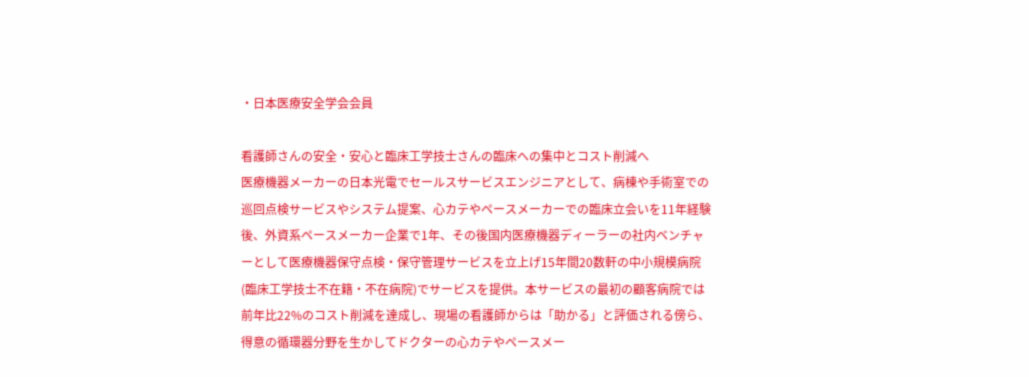・日本医療安全学会会員

看護師さんの安全・安心と臨床工学技士さんの臨床への集中とコスト削減へ
医療機器メーカーの日本光電でセールスサービスエンジニアとして、病棟や手術室での巡回点検サービスやシステム提案、心カテやペースメーカーでの臨床立会いを11年経験後、外資系ペースメーカー企業で1年、その後国内医療機器ディーラーの社内ベンチャーとして医療機器保守点検・保守管理サービスを立上げ15年間20数軒の中小規模病院(臨床工学技士不在籍・不在病院)でサービスを提供。本サービスの最初の顧客病院では前年比22%のコスト削減を達成し、現場の看護師からは「助かる」と評価される傍ら、得意の循環器分野を生かしてドクターの心カテやペースメー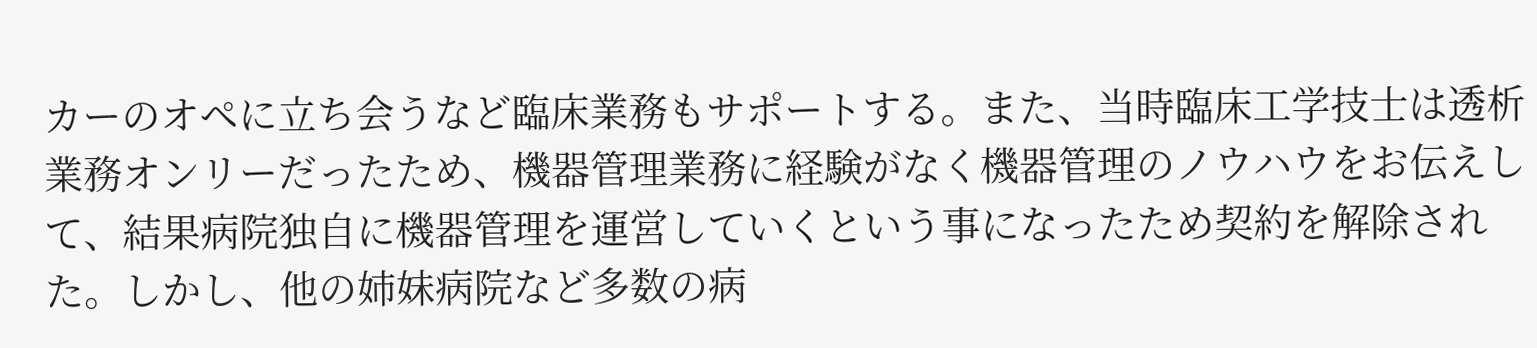カーのオペに立ち会うなど臨床業務もサポートする。また、当時臨床工学技士は透析業務オンリーだったため、機器管理業務に経験がなく機器管理のノウハウをお伝えして、結果病院独自に機器管理を運営していくという事になったため契約を解除された。しかし、他の姉妹病院など多数の病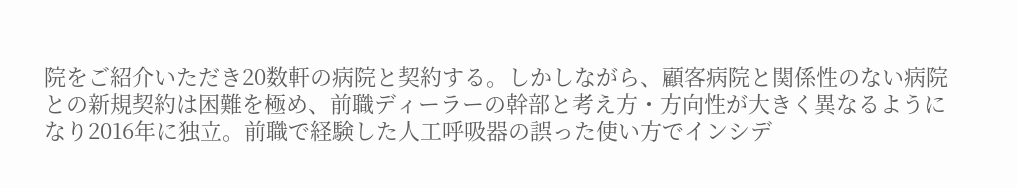院をご紹介いただき20数軒の病院と契約する。しかしながら、顧客病院と関係性のない病院との新規契約は困難を極め、前職ディーラーの幹部と考え方・方向性が大きく異なるようになり2016年に独立。前職で経験した人工呼吸器の誤った使い方でインシデ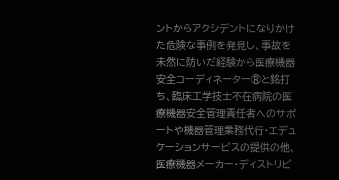ントからアクシデントになりかけた危険な事例を発見し、事故を未然に防いだ経験から医療機器安全コーディネーター®と銘打ち、臨床工学技士不在病院の医療機器安全管理責任者へのサポートや機器管理業務代行・エデュケーションサービスの提供の他、医療機器メーカー・ディストリビ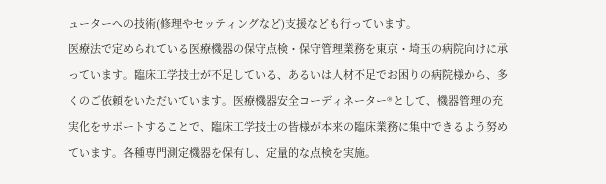ューターへの技術(修理やセッティングなど)支援なども行っています。
医療法で定められている医療機器の保守点検・保守管理業務を東京・埼玉の病院向けに承っています。臨床工学技士が不足している、あるいは人材不足でお困りの病院様から、多くのご依頼をいただいています。医療機器安全コーディネーター®として、機器管理の充実化をサポートすることで、臨床工学技士の皆様が本来の臨床業務に集中できるよう努めています。各種専門測定機器を保有し、定量的な点検を実施。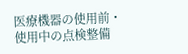医療機器の使用前・使用中の点検整備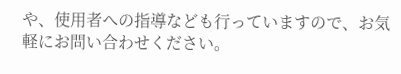や、使用者への指導なども行っていますので、お気軽にお問い合わせください。